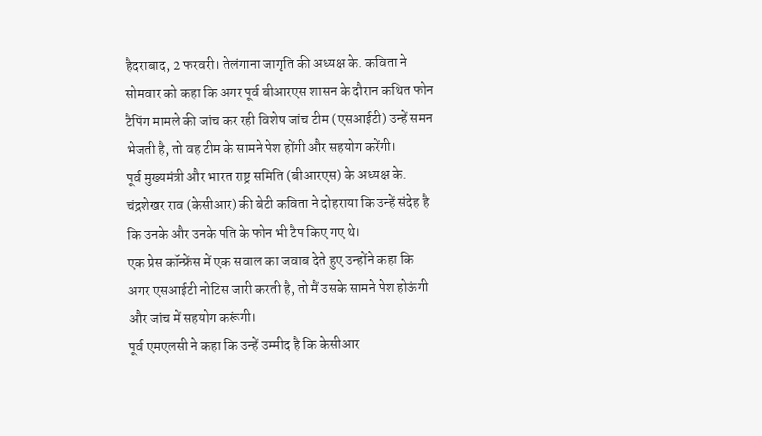हैदराबाद, 2 फरवरी। तेलंगाना जागृति की अध्यक्ष के. कविता ने सोमवार को कहा कि अगर पूर्व बीआरएस शासन के दौरान कथित फोन टैपिंग मामले की जांच कर रही विशेष जांच टीम (एसआईटी) उन्हें समन भेजती है, तो वह टीम के सामने पेश होंगी और सहयोग करेंगी।
पूर्व मुख्यमंत्री और भारत राष्ट्र समिति (बीआरएस) के अध्यक्ष के. चंद्रशेखर राव (केसीआर) की बेटी कविता ने दोहराया कि उन्हें संदेह है कि उनके और उनके पति के फोन भी टैप किए गए थे।
एक प्रेस कॉन्फ्रेंस में एक सवाल का जवाब देते हुए उन्होंने कहा कि अगर एसआईटी नोटिस जारी करती है, तो मैं उसके सामने पेश होऊंगी और जांच में सहयोग करूंगी।
पूर्व एमएलसी ने कहा कि उन्हें उम्मीद है कि केसीआर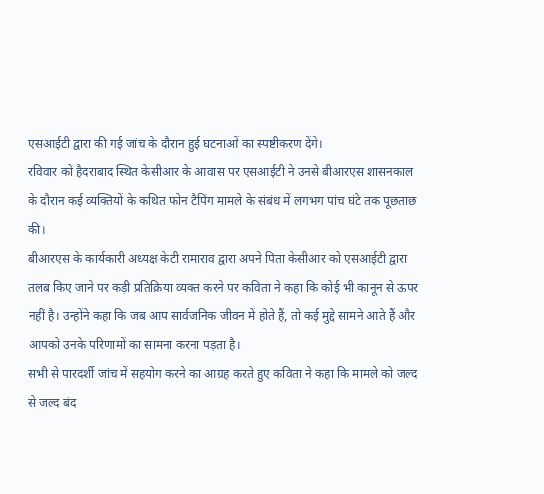एसआईटी द्वारा की गई जांच के दौरान हुई घटनाओं का स्पष्टीकरण देंगे।
रविवार को हैदराबाद स्थित केसीआर के आवास पर एसआईटी ने उनसे बीआरएस शासनकाल के दौरान कई व्यक्तियों के कथित फोन टैपिंग मामले के संबंध में लगभग पांच घंटे तक पूछताछ की।
बीआरएस के कार्यकारी अध्यक्ष केटी रामाराव द्वारा अपने पिता केसीआर को एसआईटी द्वारा तलब किए जाने पर कड़ी प्रतिक्रिया व्यक्त करने पर कविता ने कहा कि कोई भी कानून से ऊपर नहीं है। उन्होंने कहा कि जब आप सार्वजनिक जीवन में होते हैं, तो कई मुद्दे सामने आते हैं और आपको उनके परिणामों का सामना करना पड़ता है।
सभी से पारदर्शी जांच में सहयोग करने का आग्रह करते हुए कविता ने कहा कि मामले को जल्द से जल्द बंद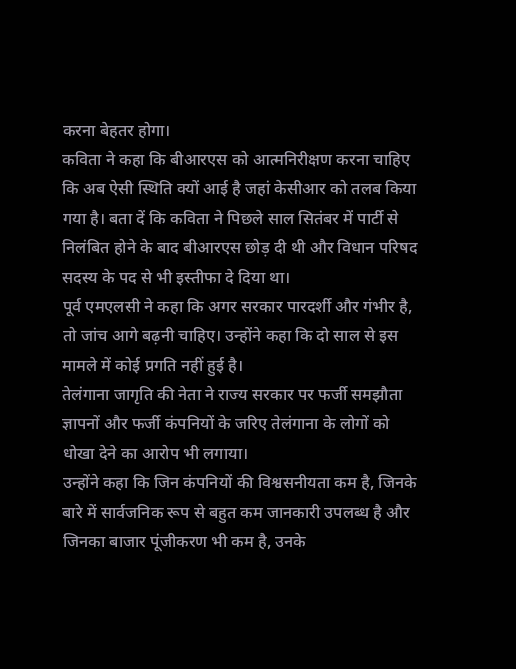करना बेहतर होगा।
कविता ने कहा कि बीआरएस को आत्मनिरीक्षण करना चाहिए कि अब ऐसी स्थिति क्यों आई है जहां केसीआर को तलब किया गया है। बता दें कि कविता ने पिछले साल सितंबर में पार्टी से निलंबित होने के बाद बीआरएस छोड़ दी थी और विधान परिषद सदस्य के पद से भी इस्तीफा दे दिया था।
पूर्व एमएलसी ने कहा कि अगर सरकार पारदर्शी और गंभीर है, तो जांच आगे बढ़नी चाहिए। उन्होंने कहा कि दो साल से इस मामले में कोई प्रगति नहीं हुई है।
तेलंगाना जागृति की नेता ने राज्य सरकार पर फर्जी समझौता ज्ञापनों और फर्जी कंपनियों के जरिए तेलंगाना के लोगों को धोखा देने का आरोप भी लगाया।
उन्होंने कहा कि जिन कंपनियों की विश्वसनीयता कम है, जिनके बारे में सार्वजनिक रूप से बहुत कम जानकारी उपलब्ध है और जिनका बाजार पूंजीकरण भी कम है, उनके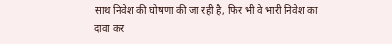साथ निवेश की घोषणा की जा रही है, फिर भी वे भारी निवेश का दावा कर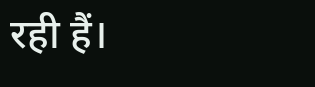रही हैं।